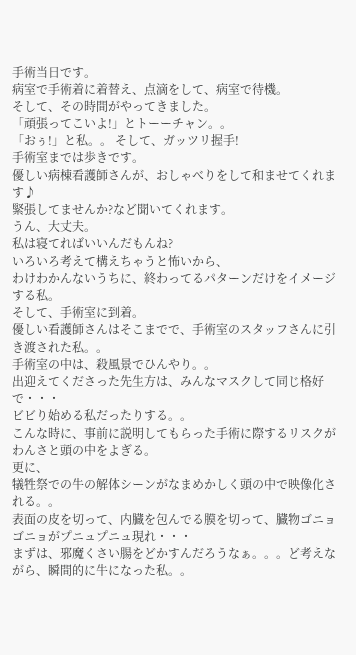手術当日です。
病室で手術着に着替え、点滴をして、病室で待機。
そして、その時間がやってきました。
「頑張ってこいよ!」とトーーチャン。。
「おぅ!」と私。。 そして、ガッツリ握手!
手術室までは歩きです。
優しい病棟看護師さんが、おしゃべりをして和ませてくれます♪
緊張してませんか?など聞いてくれます。
うん、大丈夫。
私は寝てればいいんだもんね?
いろいろ考えて構えちゃうと怖いから、
わけわかんないうちに、終わってるパターンだけをイメージする私。
そして、手術室に到着。
優しい看護師さんはそこまでで、手術室のスタッフさんに引き渡された私。。
手術室の中は、殺風景でひんやり。。
出迎えてくださった先生方は、みんなマスクして同じ格好で・・・
ビビり始める私だったりする。。
こんな時に、事前に説明してもらった手術に際するリスクがわんさと頭の中をよぎる。
更に、
犠牲祭での牛の解体シーンがなまめかしく頭の中で映像化される。。
表面の皮を切って、内臓を包んでる膜を切って、臓物ゴニョゴニョがプニュプニュ現れ・・・
まずは、邪魔くさい腸をどかすんだろうなぁ。。。ど考えながら、瞬間的に牛になった私。。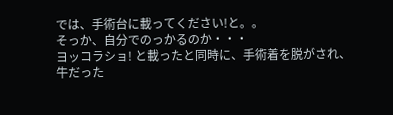では、手術台に載ってください!と。。
そっか、自分でのっかるのか・・・
ヨッコラショ! と載ったと同時に、手術着を脱がされ、
牛だった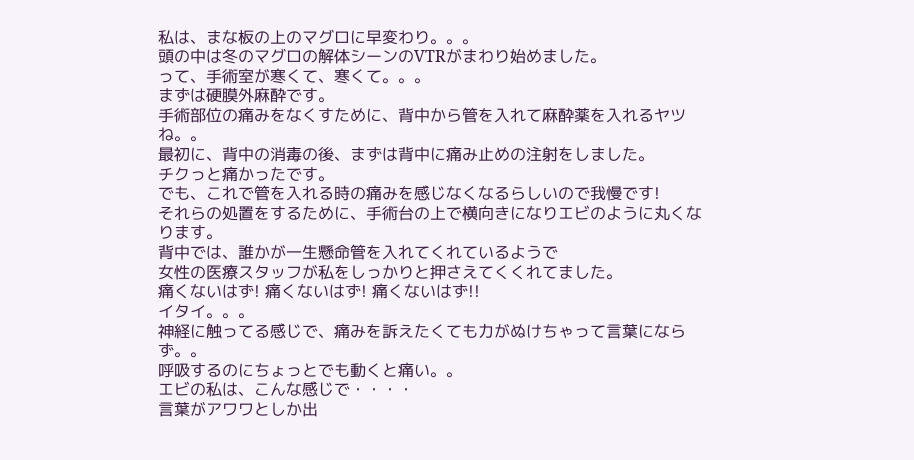私は、まな板の上のマグロに早変わり。。。
頭の中は冬のマグロの解体シーンのVTRがまわり始めました。
って、手術室が寒くて、寒くて。。。
まずは硬膜外麻酔です。
手術部位の痛みをなくすために、背中から管を入れて麻酔薬を入れるヤツね。。
最初に、背中の消毒の後、まずは背中に痛み止めの注射をしました。
チクっと痛かったです。
でも、これで管を入れる時の痛みを感じなくなるらしいので我慢です!
それらの処置をするために、手術台の上で横向きになりエビのように丸くなります。
背中では、誰かが一生懸命管を入れてくれているようで
女性の医療スタッフが私をしっかりと押さえてくくれてました。
痛くないはず! 痛くないはず! 痛くないはず!!
イタイ。。。
神経に触ってる感じで、痛みを訴えたくても力がぬけちゃって言葉にならず。。
呼吸するのにちょっとでも動くと痛い。。
エビの私は、こんな感じで・・・・
言葉がアワワとしか出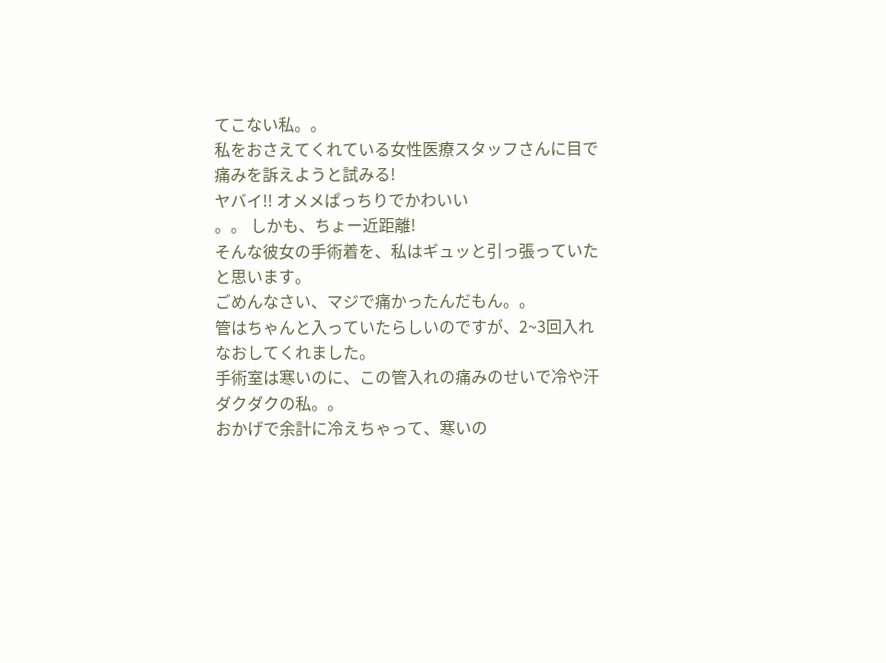てこない私。。
私をおさえてくれている女性医療スタッフさんに目で痛みを訴えようと試みる!
ヤバイ!! オメメぱっちりでかわいい
。。 しかも、ちょー近距離!
そんな彼女の手術着を、私はギュッと引っ張っていたと思います。
ごめんなさい、マジで痛かったんだもん。。
管はちゃんと入っていたらしいのですが、2~3回入れなおしてくれました。
手術室は寒いのに、この管入れの痛みのせいで冷や汗ダクダクの私。。
おかげで余計に冷えちゃって、寒いの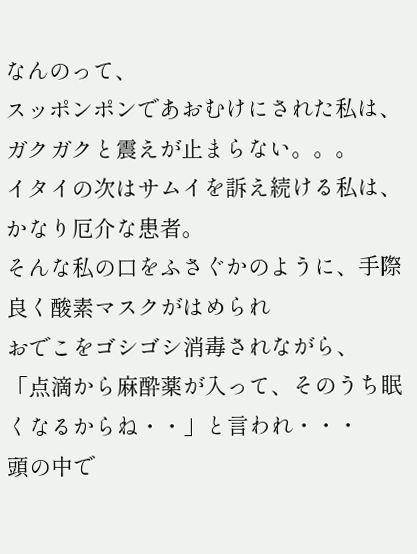なんのって、
スッポンポンであおむけにされた私は、ガクガクと震えが止まらない。。。
イタイの次はサムイを訴え続ける私は、かなり厄介な患者。
そんな私の口をふさぐかのように、手際良く酸素マスクがはめられ
おでこをゴシゴシ消毒されながら、
「点滴から麻酔薬が入って、そのうち眠くなるからね・・」と言われ・・・
頭の中で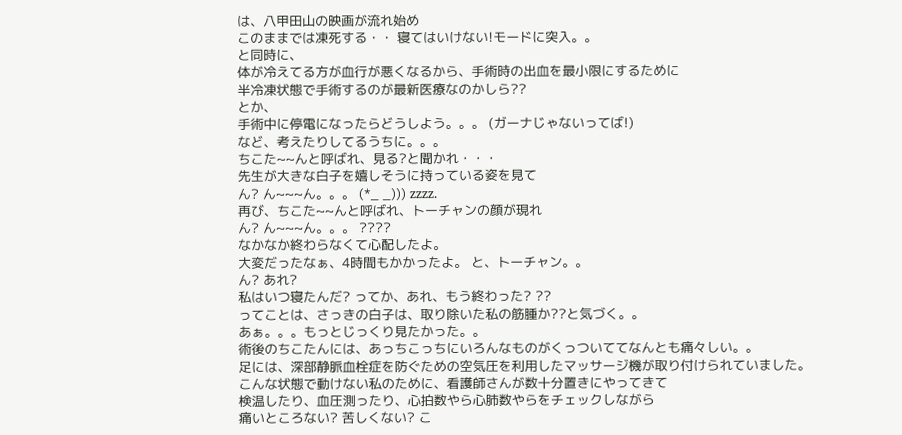は、八甲田山の映画が流れ始め
このままでは凍死する・・ 寝てはいけない!モードに突入。。
と同時に、
体が冷えてる方が血行が悪くなるから、手術時の出血を最小限にするために
半冷凍状態で手術するのが最新医療なのかしら??
とか、
手術中に停電になったらどうしよう。。。 (ガーナじゃないってば!)
など、考えたりしてるうちに。。。
ちこた~~んと呼ばれ、見る?と聞かれ・・・
先生が大きな白子を嬉しそうに持っている姿を見て
ん? ん~~~ん。。。 (*_ _))) zzzz.
再び、ちこた~~んと呼ばれ、トーチャンの顔が現れ
ん? ん~~~ん。。。 ????
なかなか終わらなくて心配したよ。
大変だったなぁ、4時間もかかったよ。 と、トーチャン。。
ん? あれ?
私はいつ寝たんだ? ってか、あれ、もう終わった? ??
ってことは、さっきの白子は、取り除いた私の筋腫か??と気づく。。
あぁ。。。もっとじっくり見たかった。。
術後のちこたんには、あっちこっちにいろんなものがくっついててなんとも痛々しい。。
足には、深部静脈血栓症を防ぐための空気圧を利用したマッサージ機が取り付けられていました。
こんな状態で動けない私のために、看護師さんが数十分置きにやってきて
検温したり、血圧測ったり、心拍数やら心肺数やらをチェックしながら
痛いところない? 苦しくない? こ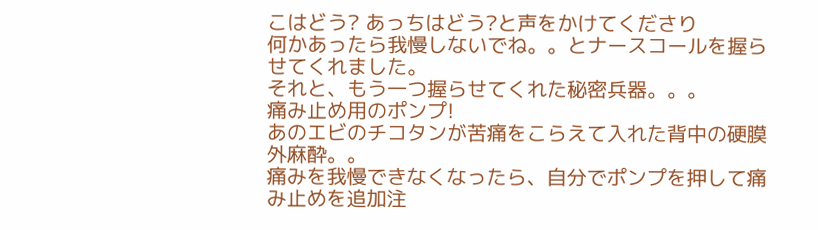こはどう? あっちはどう?と声をかけてくださり
何かあったら我慢しないでね。。とナースコールを握らせてくれました。
それと、もう一つ握らせてくれた秘密兵器。。。
痛み止め用のポンプ!
あのエビのチコタンが苦痛をこらえて入れた背中の硬膜外麻酔。。
痛みを我慢できなくなったら、自分でポンプを押して痛み止めを追加注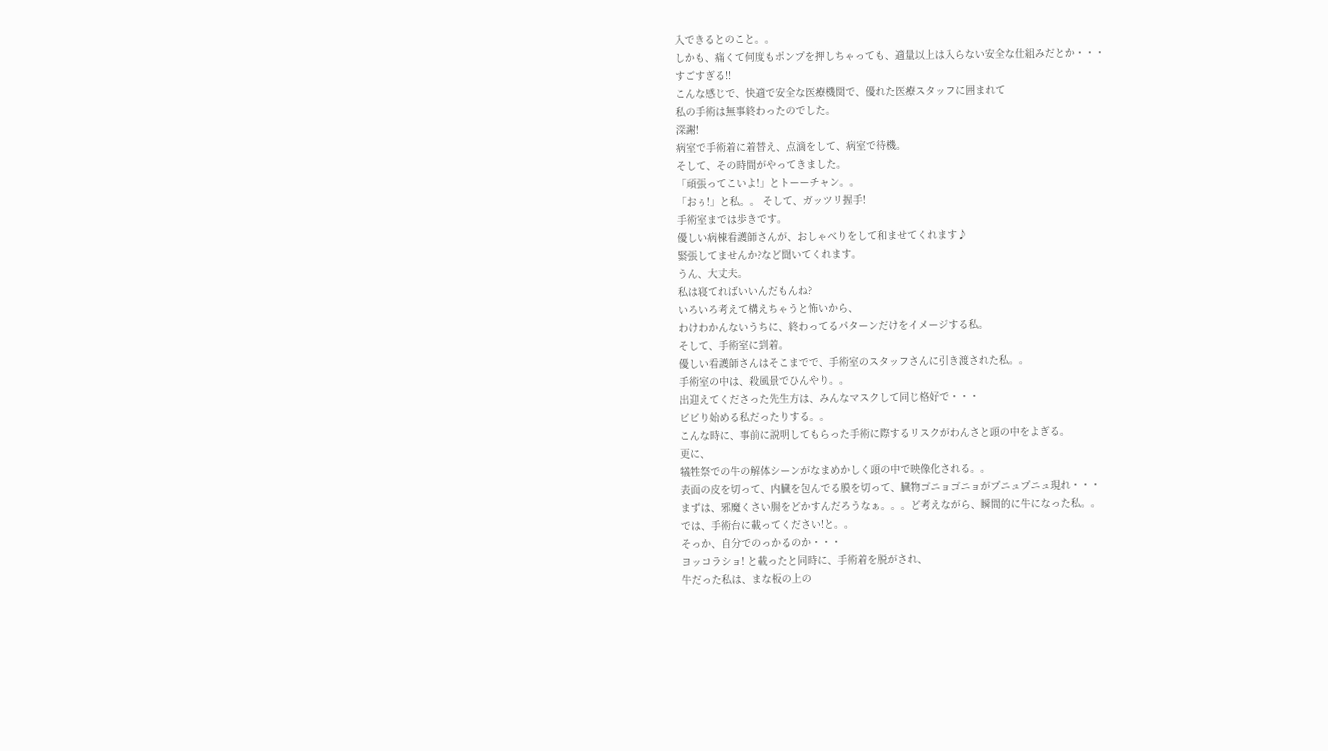入できるとのこと。。
しかも、痛くて何度もポンプを押しちゃっても、適量以上は入らない安全な仕組みだとか・・・
すごすぎる!!
こんな感じで、快適で安全な医療機関で、優れた医療スタッフに囲まれて
私の手術は無事終わったのでした。
深謝!
病室で手術着に着替え、点滴をして、病室で待機。
そして、その時間がやってきました。
「頑張ってこいよ!」とトーーチャン。。
「おぅ!」と私。。 そして、ガッツリ握手!
手術室までは歩きです。
優しい病棟看護師さんが、おしゃべりをして和ませてくれます♪
緊張してませんか?など聞いてくれます。
うん、大丈夫。
私は寝てればいいんだもんね?
いろいろ考えて構えちゃうと怖いから、
わけわかんないうちに、終わってるパターンだけをイメージする私。
そして、手術室に到着。
優しい看護師さんはそこまでで、手術室のスタッフさんに引き渡された私。。
手術室の中は、殺風景でひんやり。。
出迎えてくださった先生方は、みんなマスクして同じ格好で・・・
ビビり始める私だったりする。。
こんな時に、事前に説明してもらった手術に際するリスクがわんさと頭の中をよぎる。
更に、
犠牲祭での牛の解体シーンがなまめかしく頭の中で映像化される。。
表面の皮を切って、内臓を包んでる膜を切って、臓物ゴニョゴニョがプニュプニュ現れ・・・
まずは、邪魔くさい腸をどかすんだろうなぁ。。。ど考えながら、瞬間的に牛になった私。。
では、手術台に載ってください!と。。
そっか、自分でのっかるのか・・・
ヨッコラショ! と載ったと同時に、手術着を脱がされ、
牛だった私は、まな板の上の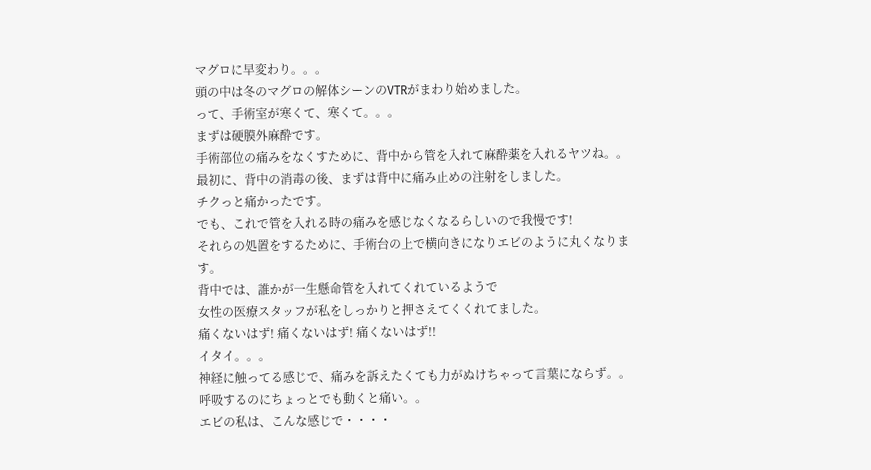マグロに早変わり。。。
頭の中は冬のマグロの解体シーンのVTRがまわり始めました。
って、手術室が寒くて、寒くて。。。
まずは硬膜外麻酔です。
手術部位の痛みをなくすために、背中から管を入れて麻酔薬を入れるヤツね。。
最初に、背中の消毒の後、まずは背中に痛み止めの注射をしました。
チクっと痛かったです。
でも、これで管を入れる時の痛みを感じなくなるらしいので我慢です!
それらの処置をするために、手術台の上で横向きになりエビのように丸くなります。
背中では、誰かが一生懸命管を入れてくれているようで
女性の医療スタッフが私をしっかりと押さえてくくれてました。
痛くないはず! 痛くないはず! 痛くないはず!!
イタイ。。。
神経に触ってる感じで、痛みを訴えたくても力がぬけちゃって言葉にならず。。
呼吸するのにちょっとでも動くと痛い。。
エビの私は、こんな感じで・・・・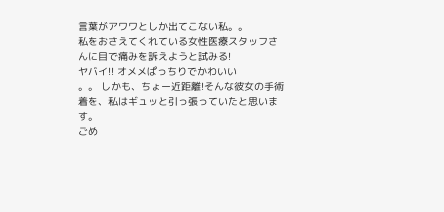言葉がアワワとしか出てこない私。。
私をおさえてくれている女性医療スタッフさんに目で痛みを訴えようと試みる!
ヤバイ!! オメメぱっちりでかわいい
。。 しかも、ちょー近距離!そんな彼女の手術着を、私はギュッと引っ張っていたと思います。
ごめ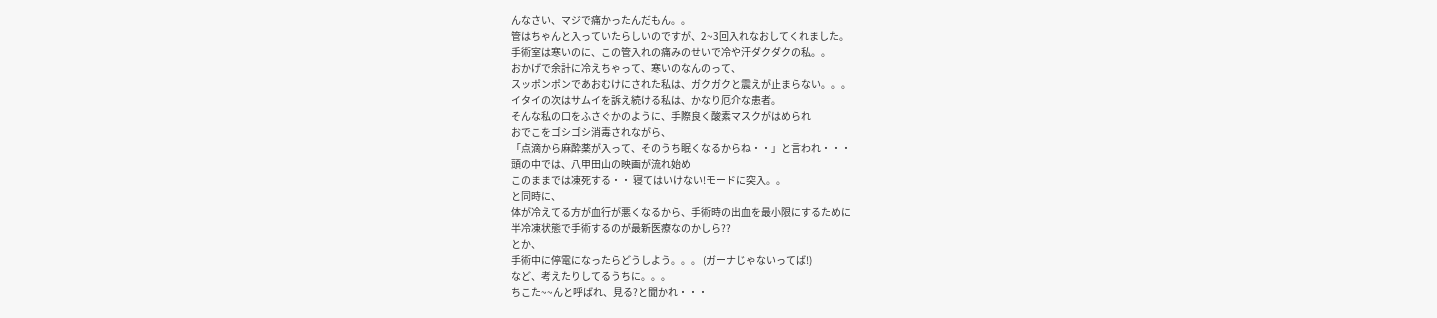んなさい、マジで痛かったんだもん。。
管はちゃんと入っていたらしいのですが、2~3回入れなおしてくれました。
手術室は寒いのに、この管入れの痛みのせいで冷や汗ダクダクの私。。
おかげで余計に冷えちゃって、寒いのなんのって、
スッポンポンであおむけにされた私は、ガクガクと震えが止まらない。。。
イタイの次はサムイを訴え続ける私は、かなり厄介な患者。
そんな私の口をふさぐかのように、手際良く酸素マスクがはめられ
おでこをゴシゴシ消毒されながら、
「点滴から麻酔薬が入って、そのうち眠くなるからね・・」と言われ・・・
頭の中では、八甲田山の映画が流れ始め
このままでは凍死する・・ 寝てはいけない!モードに突入。。
と同時に、
体が冷えてる方が血行が悪くなるから、手術時の出血を最小限にするために
半冷凍状態で手術するのが最新医療なのかしら??
とか、
手術中に停電になったらどうしよう。。。 (ガーナじゃないってば!)
など、考えたりしてるうちに。。。
ちこた~~んと呼ばれ、見る?と聞かれ・・・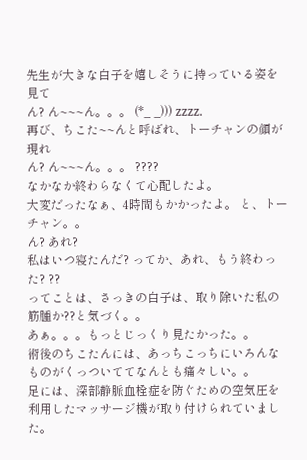先生が大きな白子を嬉しそうに持っている姿を見て
ん? ん~~~ん。。。 (*_ _))) zzzz.
再び、ちこた~~んと呼ばれ、トーチャンの顔が現れ
ん? ん~~~ん。。。 ????
なかなか終わらなくて心配したよ。
大変だったなぁ、4時間もかかったよ。 と、トーチャン。。
ん? あれ?
私はいつ寝たんだ? ってか、あれ、もう終わった? ??
ってことは、さっきの白子は、取り除いた私の筋腫か??と気づく。。
あぁ。。。もっとじっくり見たかった。。
術後のちこたんには、あっちこっちにいろんなものがくっついててなんとも痛々しい。。
足には、深部静脈血栓症を防ぐための空気圧を利用したマッサージ機が取り付けられていました。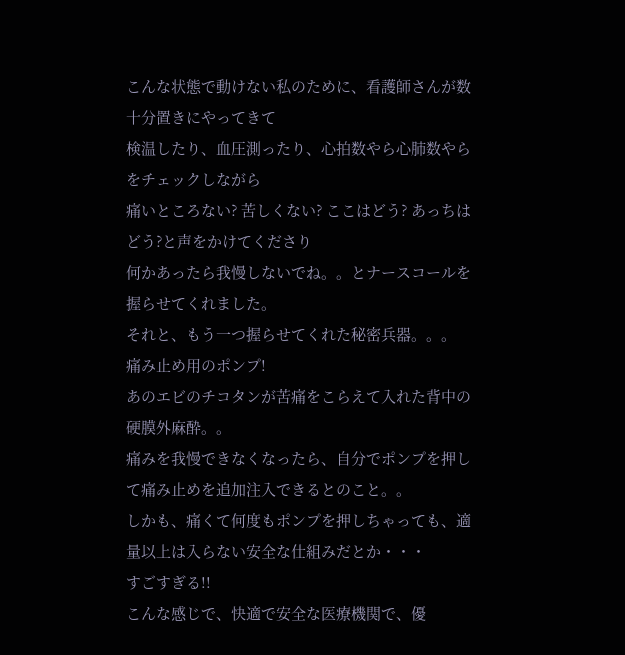こんな状態で動けない私のために、看護師さんが数十分置きにやってきて
検温したり、血圧測ったり、心拍数やら心肺数やらをチェックしながら
痛いところない? 苦しくない? ここはどう? あっちはどう?と声をかけてくださり
何かあったら我慢しないでね。。とナースコールを握らせてくれました。
それと、もう一つ握らせてくれた秘密兵器。。。
痛み止め用のポンプ!
あのエビのチコタンが苦痛をこらえて入れた背中の硬膜外麻酔。。
痛みを我慢できなくなったら、自分でポンプを押して痛み止めを追加注入できるとのこと。。
しかも、痛くて何度もポンプを押しちゃっても、適量以上は入らない安全な仕組みだとか・・・
すごすぎる!!
こんな感じで、快適で安全な医療機関で、優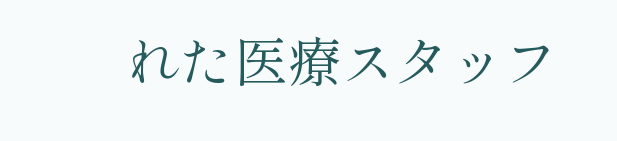れた医療スタッフ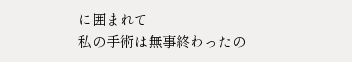に囲まれて
私の手術は無事終わったの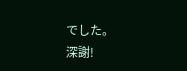でした。
深謝!